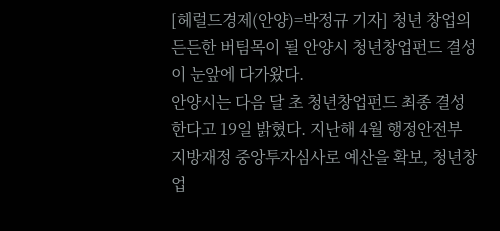[헤럴드경제(안양)=박정규 기자] 청년 창업의 든든한 버팀목이 될 안양시 청년창업펀드 결성이 눈앞에 다가왔다.
안양시는 다음 달 초 청년창업펀드 최종 결성한다고 19일 밝혔다. 지난해 4월 행정안전부 지방재정 중앙투자심사로 예산을 확보, 청년창업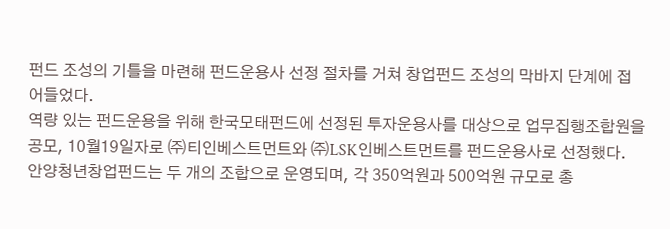펀드 조성의 기틀을 마련해 펀드운용사 선정 절차를 거쳐 창업펀드 조성의 막바지 단계에 접어들었다.
역량 있는 펀드운용을 위해 한국모태펀드에 선정된 투자운용사를 대상으로 업무집행조합원을 공모, 10월19일자로 ㈜티인베스트먼트와 ㈜LSK인베스트먼트를 펀드운용사로 선정했다. 안양청년창업펀드는 두 개의 조합으로 운영되며, 각 350억원과 500억원 규모로 총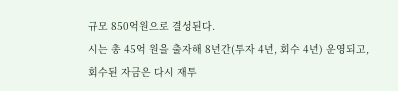규모 850억원으로 결성된다.
시는 총 45억 원을 출자해 8년간(투자 4년, 회수 4년) 운영되고, 회수된 자금은 다시 재투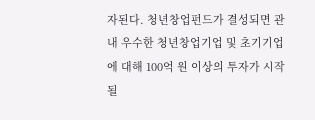자된다. 청년창업펀드가 결성되면 관내 우수한 청년창업기업 및 초기기업에 대해 100억 원 이상의 투자가 시작될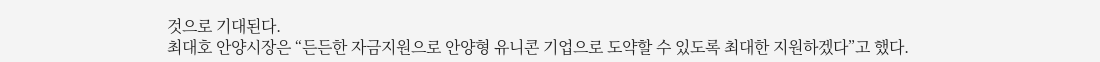것으로 기대된다.
최대호 안양시장은 “든든한 자금지원으로 안양형 유니콘 기업으로 도약할 수 있도록 최대한 지원하겠다”고 했다.